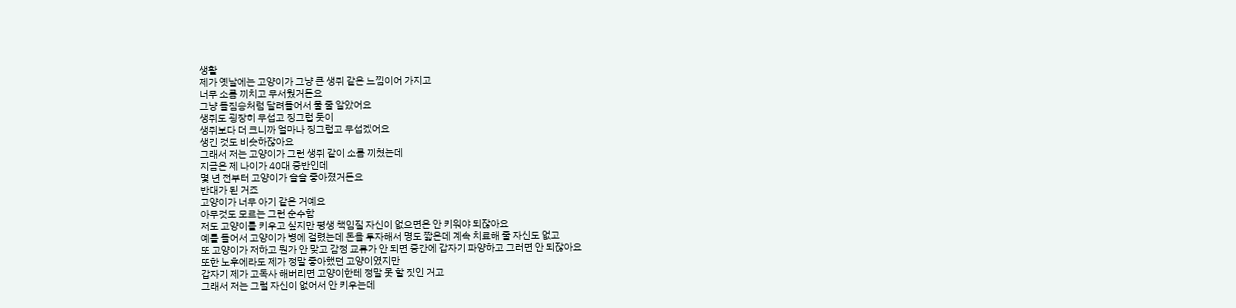생활
제가 옛날에는 고양이가 그냥 큰 생쥐 같은 느낌이어 가지고
너무 소름 끼치고 무서웠거든요
그냥 들짐승처럼 달려들어서 물 줄 알았어요
생쥐도 굉장히 무섭고 징그럽 듯이
생쥐보다 더 크니까 얼마나 징그럽고 무섭겠어요
생긴 것도 비슷하잖아요
그래서 저는 고양이가 그런 생쥐 같이 소름 끼쳤는데
지금은 제 나이가 40대 중반인데
몇 년 전부터 고양이가 슬슬 좋아졌거든요
반대가 된 거죠
고양이가 너무 아기 같은 거예요
아무것도 모르는 그런 순수함
저도 고양이를 키우고 싶지만 평생 책임질 자신이 없으면은 안 키워야 되잖아요
예를 들어서 고양이가 병에 걸렸는데 돈을 투자해서 명도 짧은데 계속 치료해 줄 자신도 없고
또 고양이가 저하고 뭔가 안 맞고 감정 교류가 안 되면 중간에 갑자기 파양하고 그러면 안 되잖아요
또한 노후에라도 제가 정말 좋아했던 고양이였지만
갑자기 제가 고독사 해버리면 고양이한테 정말 못 할 짓인 거고
그래서 저는 그럴 자신이 없어서 안 키우는데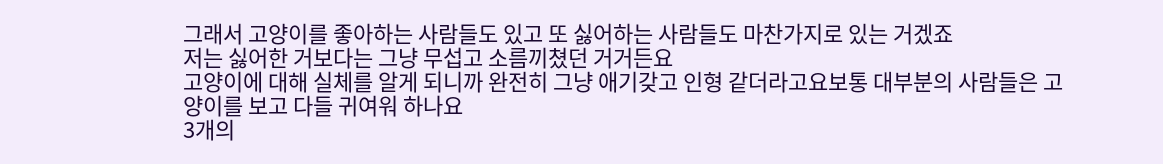그래서 고양이를 좋아하는 사람들도 있고 또 싫어하는 사람들도 마찬가지로 있는 거겠죠
저는 싫어한 거보다는 그냥 무섭고 소름끼쳤던 거거든요
고양이에 대해 실체를 알게 되니까 완전히 그냥 애기갖고 인형 같더라고요보통 대부분의 사람들은 고양이를 보고 다들 귀여워 하나요
3개의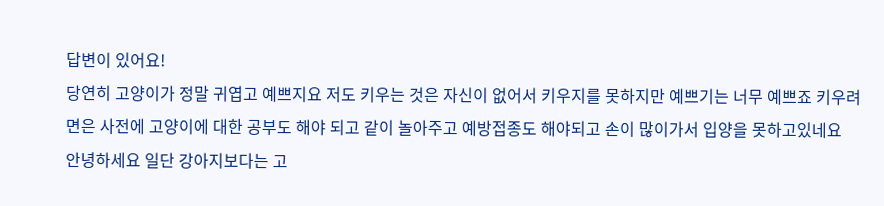답변이 있어요!
당연히 고양이가 정말 귀엽고 예쁘지요 저도 키우는 것은 자신이 없어서 키우지를 못하지만 예쁘기는 너무 예쁘죠 키우려면은 사전에 고양이에 대한 공부도 해야 되고 같이 놀아주고 예방접종도 해야되고 손이 많이가서 입양을 못하고있네요
안녕하세요 일단 강아지보다는 고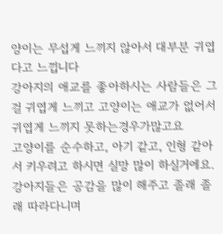양이는 무섭게 느끼지 않아서 대부분 귀엽다고 느낍니다
강아지의 애교를 좋아하시는 사람들은 그걸 귀엽게 느끼고 고양이는 애교가 없어서 귀엽게 느끼지 못하는경우가많고요
고양이를 순수하고, 아기 같고, 인형 같아서 키우려고 하시면 실망 많이 하실거에요. 강아지들은 공감을 많이 해주고 졸래 졸래 따라다니며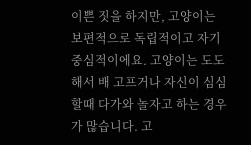이쁜 짓을 하지만, 고양이는 보편적으로 독립적이고 자기 중심적이에요. 고양이는 도도해서 배 고프거나 자신이 심심할때 다가와 놀자고 하는 경우가 많습니다. 고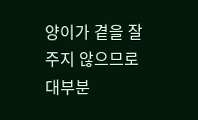양이가 곁을 잘 주지 않으므로 대부분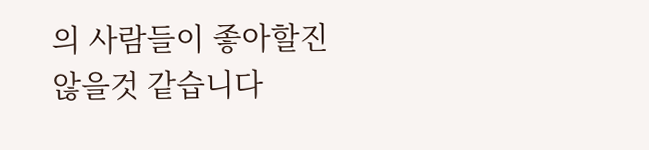의 사람들이 좋아할진 않을것 같습니다